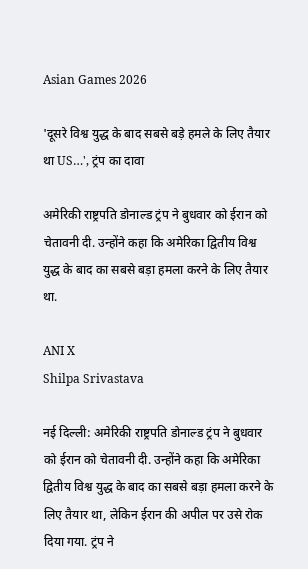Asian Games 2026

'दूसरे विश्व युद्ध के बाद सबसे बड़े हमले के लिए तैयार था US…', ट्रंप का दावा

अमेरिकी राष्ट्रपति डोनाल्ड ट्रंप ने बुधवार को ईरान को चेतावनी दी. उन्होंने कहा कि अमेरिका द्वितीय विश्व युद्ध के बाद का सबसे बड़ा हमला करने के लिए तैयार था.

ANI X
Shilpa Srivastava

नई दिल्ली: अमेरिकी राष्ट्रपति डोनाल्ड ट्रंप ने बुधवार को ईरान को चेतावनी दी. उन्होंने कहा कि अमेरिका द्वितीय विश्व युद्ध के बाद का सबसे बड़ा हमला करने के लिए तैयार था, लेकिन ईरान की अपील पर उसे रोक दिया गया. ट्रंप ने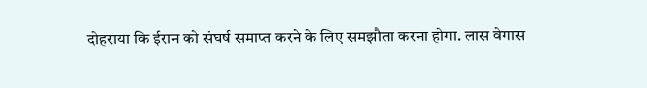दोहराया कि ईरान को संघर्ष समाप्त करने के लिए समझौता करना होगा. लास वेगास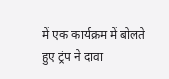में एक कार्यक्रम में बोलते हुए ट्रंप ने दावा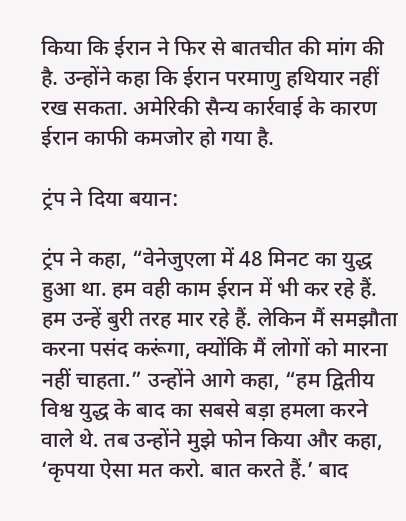किया कि ईरान ने फिर से बातचीत की मांग की है. उन्होंने कहा कि ईरान परमाणु हथियार नहीं रख सकता. अमेरिकी सैन्य कार्रवाई के कारण ईरान काफी कमजोर हो गया है.

ट्रंप ने दिया बयान:

ट्रंप ने कहा, “वेनेजुएला में 48 मिनट का युद्ध हुआ था. हम वही काम ईरान में भी कर रहे हैं. हम उन्हें बुरी तरह मार रहे हैं. लेकिन मैं समझौता करना पसंद करूंगा, क्योंकि मैं लोगों को मारना नहीं चाहता.” उन्होंने आगे कहा, “हम द्वितीय विश्व युद्ध के बाद का सबसे बड़ा हमला करने वाले थे. तब उन्होंने मुझे फोन किया और कहा, ‘कृपया ऐसा मत करो. बात करते हैं.’ बाद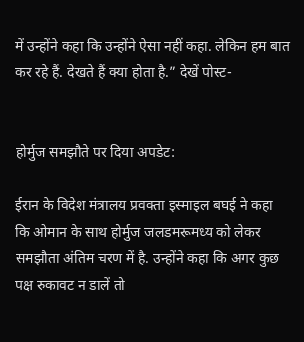में उन्होंने कहा कि उन्होंने ऐसा नहीं कहा. लेकिन हम बात कर रहे हैं. देखते हैं क्या होता है.” देखें पोस्ट-


होर्मुज समझौते पर दिया अपडेट:

ईरान के विदेश मंत्रालय प्रवक्ता इस्माइल बघई ने कहा कि ओमान के साथ होर्मुज जलडमरूमध्य को लेकर समझौता अंतिम चरण में है. उन्होंने कहा कि अगर कुछ पक्ष रुकावट न डालें तो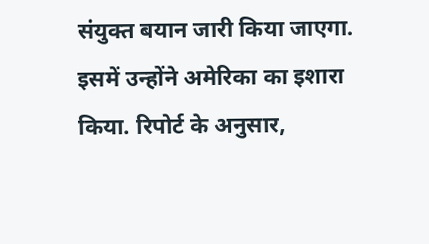संयुक्त बयान जारी किया जाएगा. इसमें उन्होंने अमेरिका का इशारा किया. रिपोर्ट के अनुसार,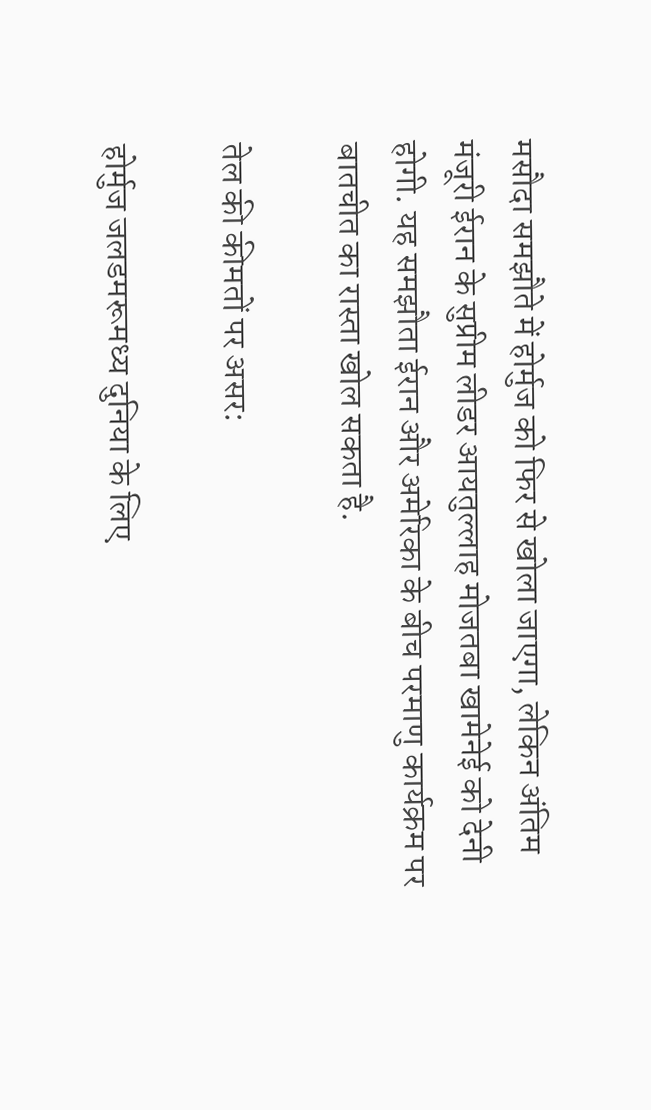मसौदा समझौते में होर्मुज को फिर से खोला जाएगा, लेकिन अंतिम मंजूरी ईरान के सुप्रीम लीडर आयतुल्लाह मोजतबा खामेनेई को देनी होगी. यह समझौता ईरान और अमेरिका के बीच परमाणु कार्यक्रम पर बातचीत का रास्ता खोल सकता है.

तेल की कीमतों पर असर:

होर्मुज जलडमरूमध्य दुनिया के लिए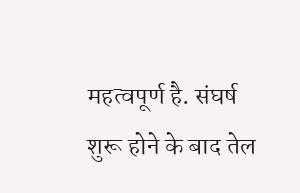महत्वपूर्ण है. संघर्ष शुरू होने के बाद तेल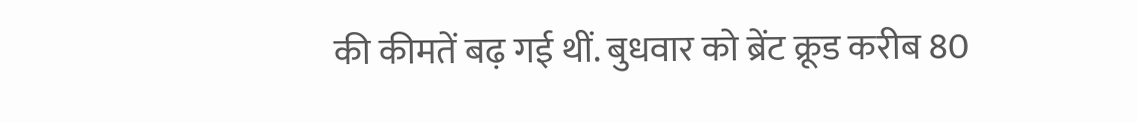की कीमतें बढ़ गई थीं. बुधवार को ब्रेंट क्रूड करीब 80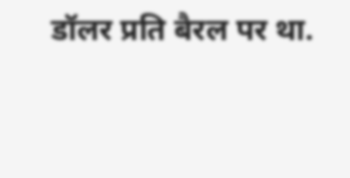डॉलर प्रति बैरल पर था.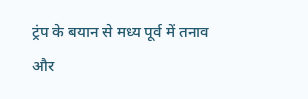ट्रंप के बयान से मध्य पूर्व में तनाव और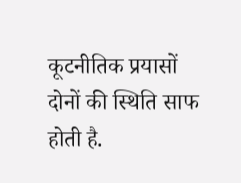कूटनीतिक प्रयासों दोनों की स्थिति साफ होती है.